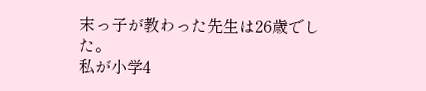末っ子が教わった先生は26歳でした。
私が小学4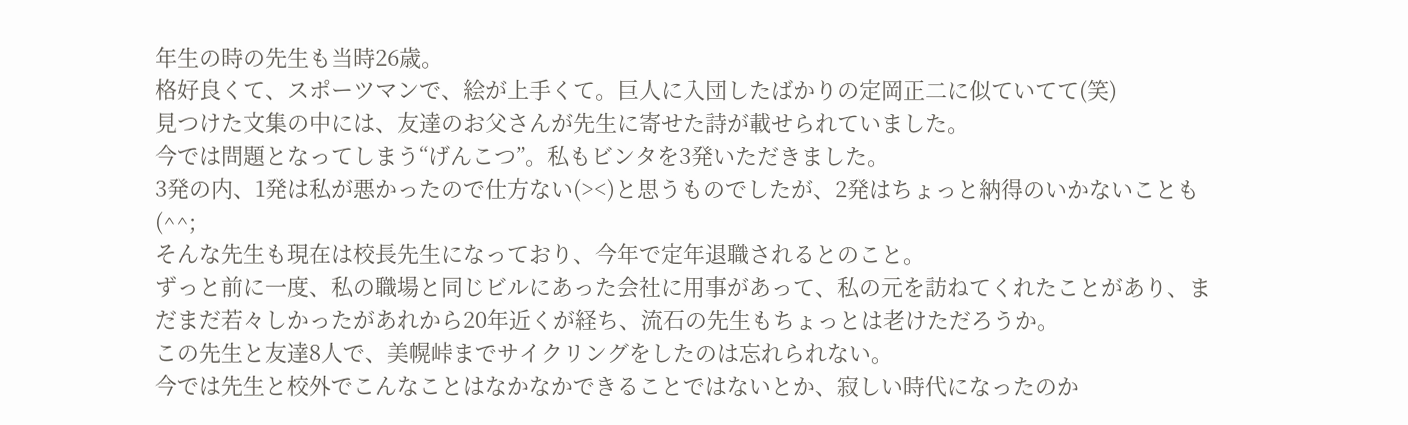年生の時の先生も当時26歳。
格好良くて、スポーツマンで、絵が上手くて。巨人に入団したばかりの定岡正二に似ていてて(笑)
見つけた文集の中には、友達のお父さんが先生に寄せた詩が載せられていました。
今では問題となってしまう“げんこつ”。私もビンタを3発いただきました。
3発の内、1発は私が悪かったので仕方ない(><)と思うものでしたが、2発はちょっと納得のいかないことも(^^;
そんな先生も現在は校長先生になっており、今年で定年退職されるとのこと。
ずっと前に一度、私の職場と同じビルにあった会社に用事があって、私の元を訪ねてくれたことがあり、まだまだ若々しかったがあれから20年近くが経ち、流石の先生もちょっとは老けただろうか。
この先生と友達8人で、美幌峠までサイクリングをしたのは忘れられない。
今では先生と校外でこんなことはなかなかできることではないとか、寂しい時代になったのか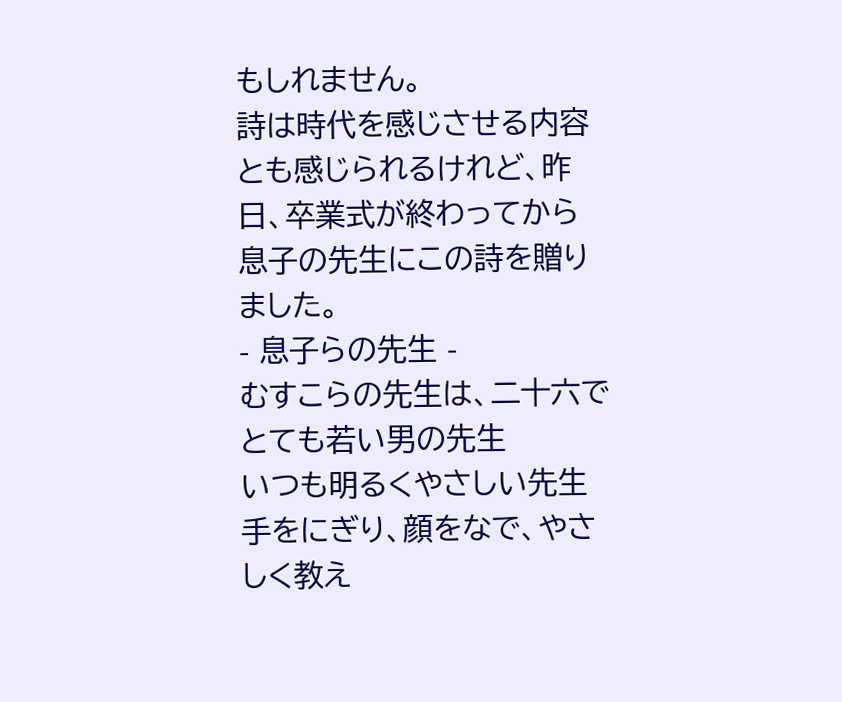もしれません。
詩は時代を感じさせる内容とも感じられるけれど、昨日、卒業式が終わってから息子の先生にこの詩を贈りました。
- 息子らの先生 -
むすこらの先生は、二十六でとても若い男の先生
いつも明るくやさしい先生
手をにぎり、顔をなで、やさしく教え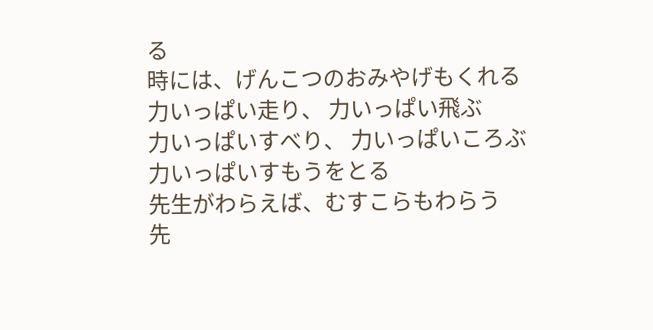る
時には、げんこつのおみやげもくれる
力いっぱい走り、 力いっぱい飛ぶ
力いっぱいすべり、 力いっぱいころぶ
力いっぱいすもうをとる
先生がわらえば、むすこらもわらう
先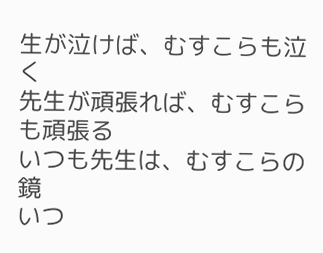生が泣けば、むすこらも泣く
先生が頑張れば、むすこらも頑張る
いつも先生は、むすこらの鏡
いつ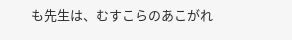も先生は、むすこらのあこがれ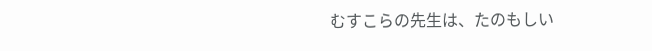むすこらの先生は、たのもしい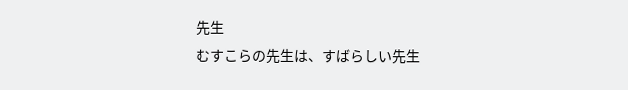先生
むすこらの先生は、すばらしい先生